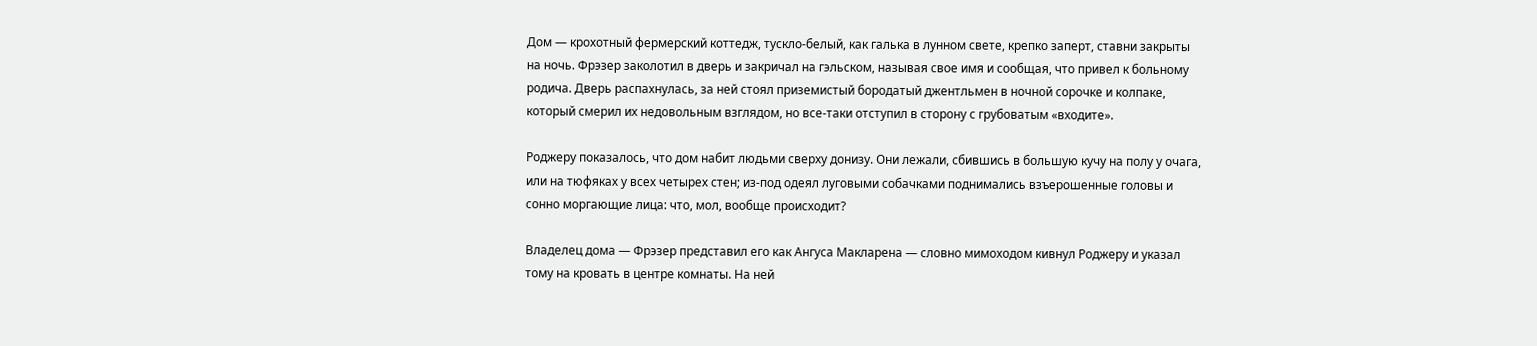Дом — крохотный фермерский коттедж, тускло-белый, как галька в лунном свете, крепко заперт, ставни закрыты на ночь. Фрэзер заколотил в дверь и закричал на гэльском, называя свое имя и сообщая, что привел к больному родича. Дверь распахнулась, за ней стоял приземистый бородатый джентльмен в ночной сорочке и колпаке, который смерил их недовольным взглядом, но все-таки отступил в сторону с грубоватым «входите».

Роджеру показалось, что дом набит людьми сверху донизу. Они лежали, сбившись в большую кучу на полу у очага, или на тюфяках у всех четырех стен; из-под одеял луговыми собачками поднимались взъерошенные головы и сонно моргающие лица: что, мол, вообще происходит?

Владелец дома — Фрэзер представил его как Ангуса Макларена — словно мимоходом кивнул Роджеру и указал тому на кровать в центре комнаты. На ней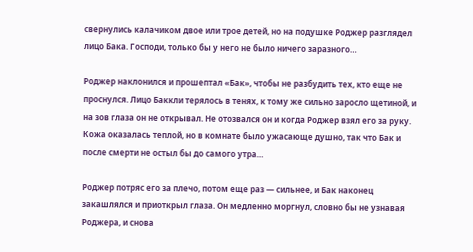свернулись калачиком двое или трое детей, но на подушке Роджер разглядел лицо Бака. Господи, только бы у него не было ничего заразного…

Роджер наклонился и прошептал «Бак», чтобы не разбудить тех, кто еще не проснулся. Лицо Баккли терялось в тенях, к тому же сильно заросло щетиной, и на зов глаза он не открывал. Не отозвался он и когда Роджер взял его за руку. Кожа оказалась теплой, но в комнате было ужасающе душно, так что Бак и после смерти не остыл бы до самого утра…

Роджер потряс его за плечо, потом еще раз — сильнее, и Бак наконец закашлялся и приоткрыл глаза. Он медленно моргнул, словно бы не узнавая Роджера, и снова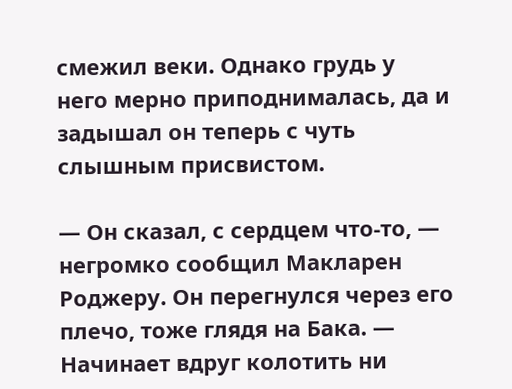смежил веки. Однако грудь у него мерно приподнималась, да и задышал он теперь с чуть слышным присвистом.

— Он сказал, с сердцем что-то, — негромко сообщил Макларен Роджеру. Он перегнулся через его плечо, тоже глядя на Бака. — Начинает вдруг колотить ни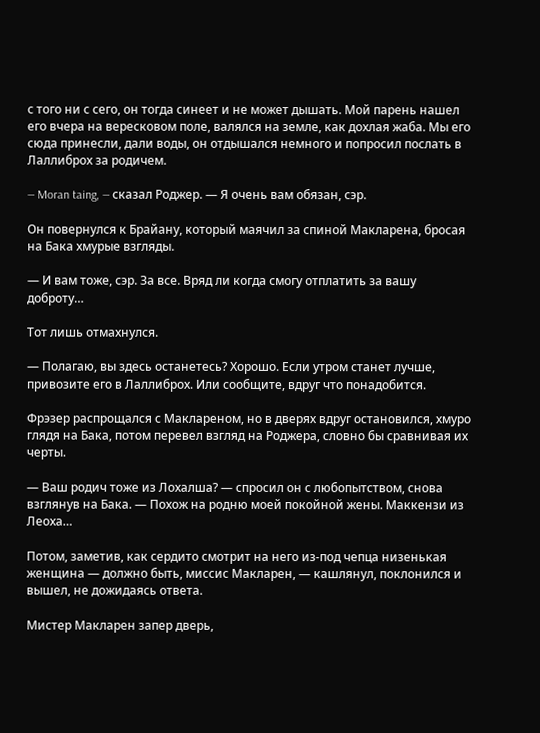с того ни с сего, он тогда синеет и не может дышать. Мой парень нашел его вчера на вересковом поле, валялся на земле, как дохлая жаба. Мы его сюда принесли, дали воды, он отдышался немного и попросил послать в Лаллиброх за родичем.

— Moran taing, — сказал Роджер. — Я очень вам обязан, сэр.

Он повернулся к Брайану, который маячил за спиной Макларена, бросая на Бака хмурые взгляды.

— И вам тоже, сэр. За все. Вряд ли когда смогу отплатить за вашу доброту…

Тот лишь отмахнулся.

— Полагаю, вы здесь останетесь? Хорошо. Если утром станет лучше, привозите его в Лаллиброх. Или сообщите, вдруг что понадобится.

Фрэзер распрощался с Маклареном, но в дверях вдруг остановился, хмуро глядя на Бака, потом перевел взгляд на Роджера, словно бы сравнивая их черты.

— Ваш родич тоже из Лохалша? — спросил он с любопытством, снова взглянув на Бака. — Похож на родню моей покойной жены. Маккензи из Леоха…

Потом, заметив, как сердито смотрит на него из-под чепца низенькая женщина — должно быть, миссис Макларен, — кашлянул, поклонился и вышел, не дожидаясь ответа.

Мистер Макларен запер дверь,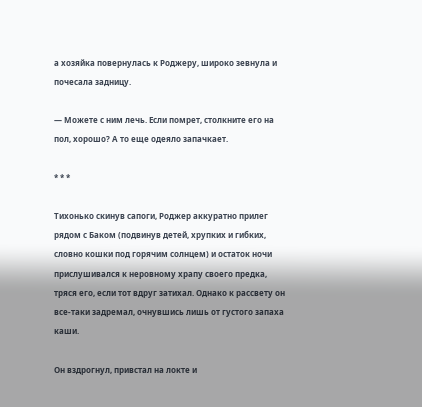а хозяйка повернулась к Роджеру, широко зевнула и почесала задницу.

— Можете с ним лечь. Если помрет, столкните его на пол, хорошо? А то еще одеяло запачкает.

* * *

Тихонько скинув сапоги, Роджер аккуратно прилег рядом с Баком (подвинув детей, хрупких и гибких, словно кошки под горячим солнцем) и остаток ночи прислушивался к неровному храпу своего предка, тряся его, если тот вдруг затихал. Однако к рассвету он все-таки задремал, очнувшись лишь от густого запаха каши.

Он вздрогнул, привстал на локте и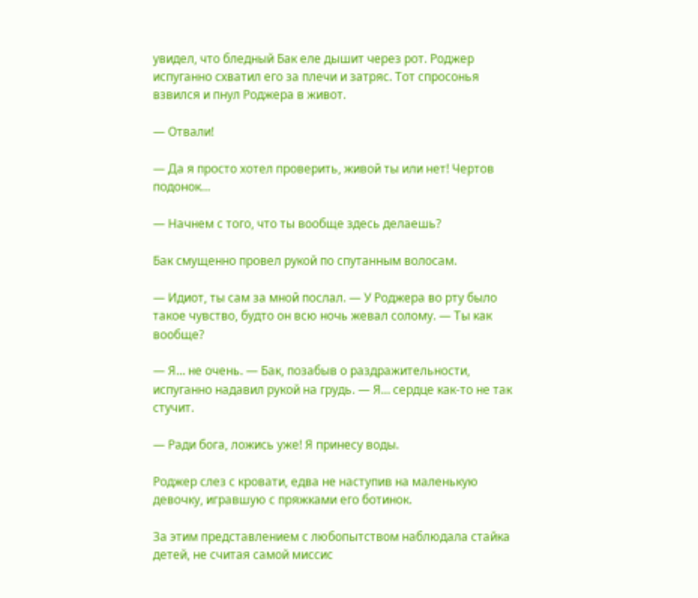увидел, что бледный Бак еле дышит через рот. Роджер испуганно схватил его за плечи и затряс. Тот спросонья взвился и пнул Роджера в живот.

— Отвали!

— Да я просто хотел проверить, живой ты или нет! Чертов подонок…

— Начнем с того, что ты вообще здесь делаешь?

Бак смущенно провел рукой по спутанным волосам.

— Идиот, ты сам за мной послал. — У Роджера во рту было такое чувство, будто он всю ночь жевал солому. — Ты как вообще?

— Я… не очень. — Бак, позабыв о раздражительности, испуганно надавил рукой на грудь. — Я… сердце как-то не так стучит.

— Ради бога, ложись уже! Я принесу воды.

Роджер слез с кровати, едва не наступив на маленькую девочку, игравшую с пряжками его ботинок.

За этим представлением с любопытством наблюдала стайка детей, не считая самой миссис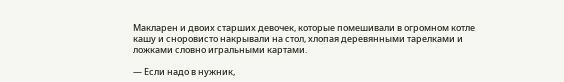Макларен и двоих старших девочек, которые помешивали в огромном котле кашу и сноровисто накрывали на стол, хлопая деревянными тарелками и ложками словно игральными картами.

— Если надо в нужник,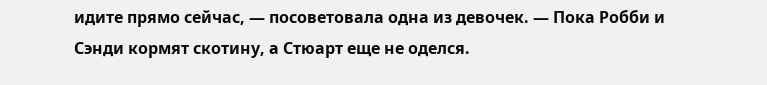идите прямо сейчас, — посоветовала одна из девочек. — Пока Робби и Сэнди кормят скотину, а Стюарт еще не оделся.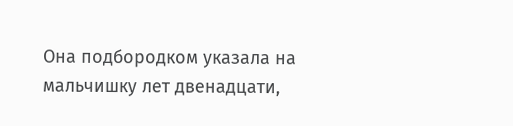Она подбородком указала на мальчишку лет двенадцати,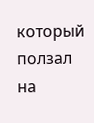который ползал на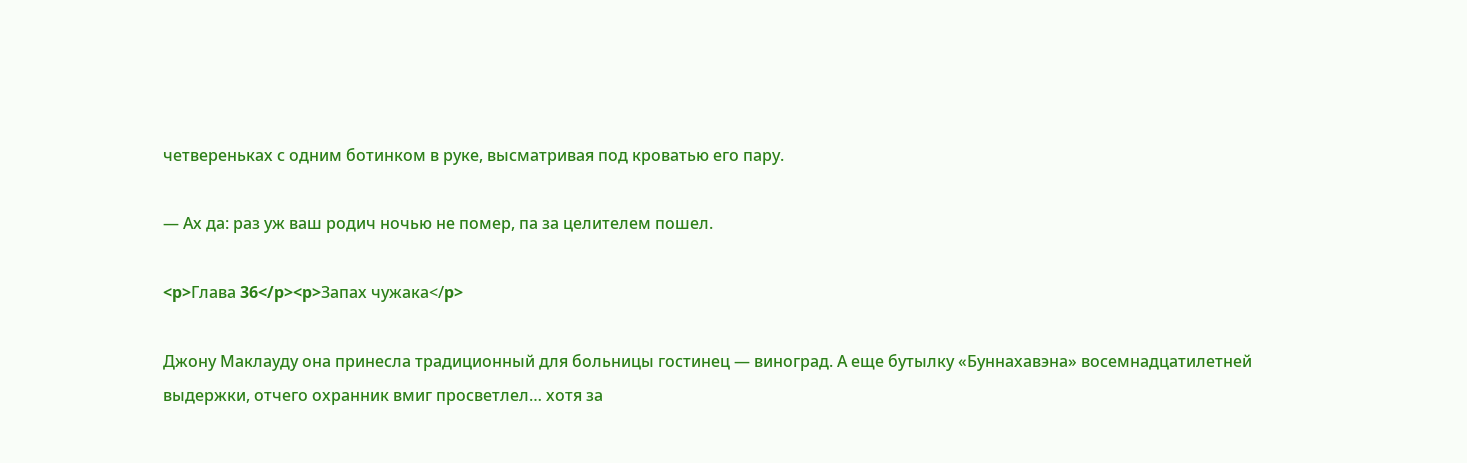четвереньках с одним ботинком в руке, высматривая под кроватью его пару.

— Ах да: раз уж ваш родич ночью не помер, па за целителем пошел.

<p>Глава 36</p><p>Запах чужака</p>

Джону Маклауду она принесла традиционный для больницы гостинец — виноград. А еще бутылку «Буннахавэна» восемнадцатилетней выдержки, отчего охранник вмиг просветлел… хотя за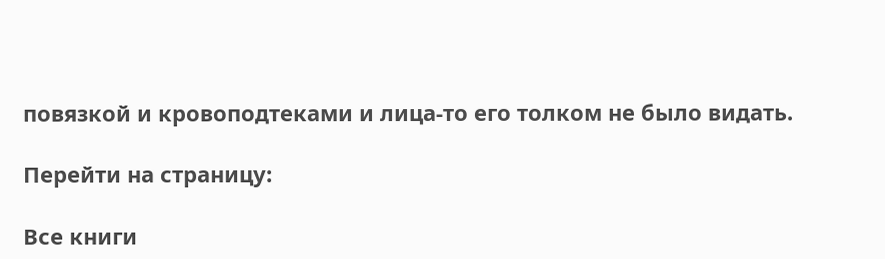повязкой и кровоподтеками и лица-то его толком не было видать.

Перейти на страницу:

Все книги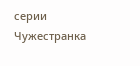серии Чужестранка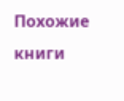Похожие книги